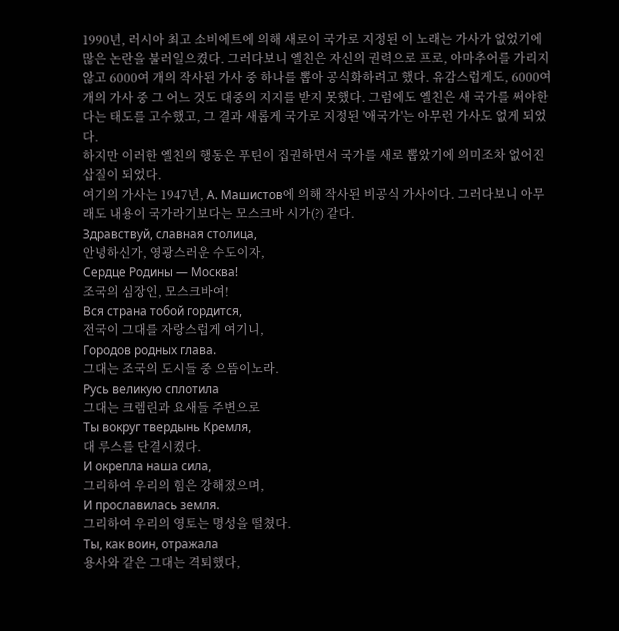1990년, 러시아 최고 소비에트에 의해 새로이 국가로 지정된 이 노래는 가사가 없었기에 많은 논란을 불러일으켰다. 그러다보니 옐친은 자신의 권력으로 프로, 아마추어를 가리지 않고 6000여 개의 작사된 가사 중 하나를 뽑아 공식화하려고 했다. 유감스럽게도, 6000여 개의 가사 중 그 어느 것도 대중의 지지를 받지 못했다. 그럼에도 옐친은 새 국가를 써야한다는 태도를 고수했고, 그 결과 새롭게 국가로 지정된 '애국가'는 아무런 가사도 없게 되었다.
하지만 이러한 옐친의 행동은 푸틴이 집권하면서 국가를 새로 뽑았기에 의미조차 없어진 삽질이 되었다.
여기의 가사는 1947년, А. Машистов에 의해 작사된 비공식 가사이다. 그러다보니 아무래도 내용이 국가라기보다는 모스크바 시가(?) 같다.
Здравствуй, славная столица,
안녕하신가, 영광스러운 수도이자,
Сердце Родины ― Москва!
조국의 심장인, 모스크바여!
Вся страна тобой гордится,
전국이 그대를 자랑스럽게 여기니,
Городов родных глава.
그대는 조국의 도시들 중 으뜸이노라.
Русь великую сплотила
그대는 크렘린과 요새들 주변으로
Ты вокруг твердынь Кремля,
대 루스를 단결시켰다.
И окрепла наша сила,
그리하여 우리의 힘은 강해졌으며,
И прославилась земля.
그리하여 우리의 영토는 명성을 떨쳤다.
Ты, как воин, отражала
용사와 같은 그대는 격퇴했다,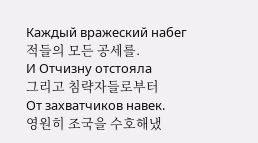Каждый вражеский набег
적들의 모든 공세를.
И Отчизну отстояла
그리고 침략자들로부터
От захватчиков навек.
영원히 조국을 수호해냈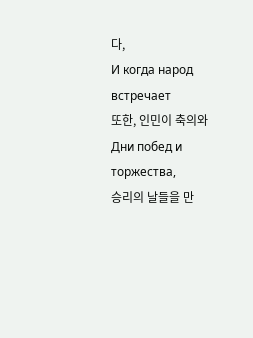다,
И когда народ встречает
또한, 인민이 축의와
Дни побед и торжества,
승리의 날들을 만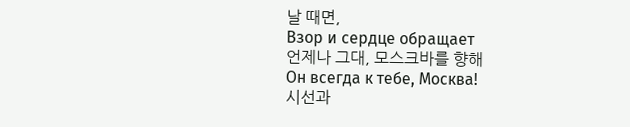날 때면,
Взор и сердце обращает
언제나 그대, 모스크바를 향해
Он всегда к тебе, Москва!
시선과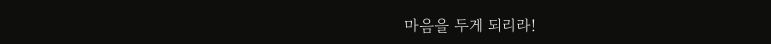마음을 두게 되리라!